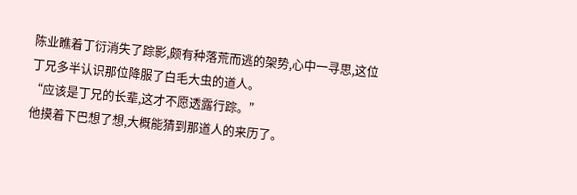陈业瞧着丁衍消失了踪影,颇有种落荒而逃的架势,心中一寻思,这位丁兄多半认识那位降服了白毛大虫的道人。
“应该是丁兄的长辈,这才不愿透露行踪。”
他摸着下巴想了想,大概能猜到那道人的来历了。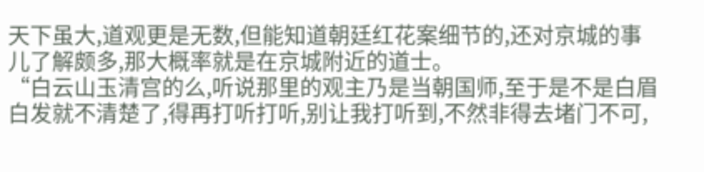天下虽大,道观更是无数,但能知道朝廷红花案细节的,还对京城的事儿了解颇多,那大概率就是在京城附近的道士。
“白云山玉清宫的么,听说那里的观主乃是当朝国师,至于是不是白眉白发就不清楚了,得再打听打听,别让我打听到,不然非得去堵门不可,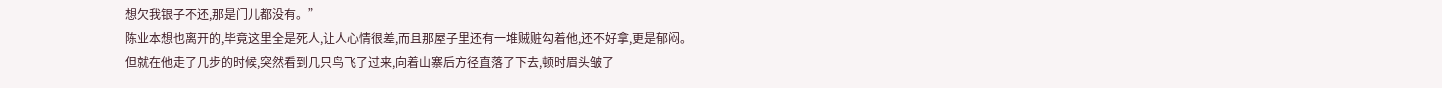想欠我银子不还,那是门儿都没有。”
陈业本想也离开的,毕竟这里全是死人,让人心情很差,而且那屋子里还有一堆贼赃勾着他,还不好拿,更是郁闷。
但就在他走了几步的时候,突然看到几只鸟飞了过来,向着山寨后方径直落了下去,顿时眉头皱了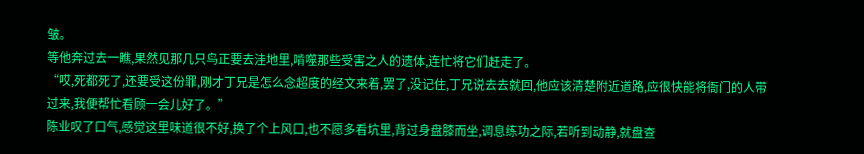皱。
等他奔过去一瞧,果然见那几只鸟正要去洼地里,啃噬那些受害之人的遗体,连忙将它们赶走了。
“哎,死都死了,还要受这份罪,刚才丁兄是怎么念超度的经文来着,罢了,没记住,丁兄说去去就回,他应该清楚附近道路,应很快能将衙门的人带过来,我便帮忙看顾一会儿好了。”
陈业叹了口气,感觉这里味道很不好,换了个上风口,也不愿多看坑里,背过身盘膝而坐,调息练功之际,若听到动静,就盘查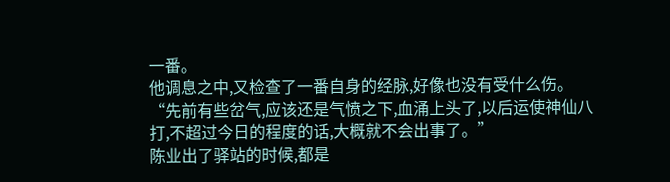一番。
他调息之中,又检查了一番自身的经脉,好像也没有受什么伤。
“先前有些岔气,应该还是气愤之下,血涌上头了,以后运使神仙八打,不超过今日的程度的话,大概就不会出事了。”
陈业出了驿站的时候,都是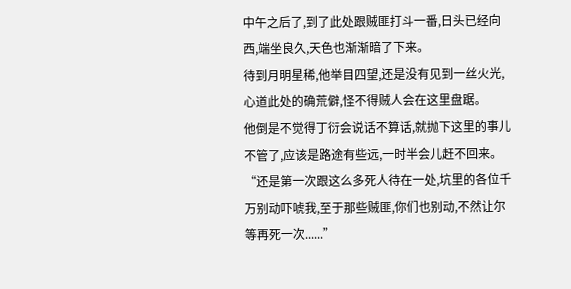中午之后了,到了此处跟贼匪打斗一番,日头已经向西,端坐良久,天色也渐渐暗了下来。
待到月明星稀,他举目四望,还是没有见到一丝火光,心道此处的确荒僻,怪不得贼人会在这里盘踞。
他倒是不觉得丁衍会说话不算话,就抛下这里的事儿不管了,应该是路途有些远,一时半会儿赶不回来。
“还是第一次跟这么多死人待在一处,坑里的各位千万别动吓唬我,至于那些贼匪,你们也别动,不然让尔等再死一次......”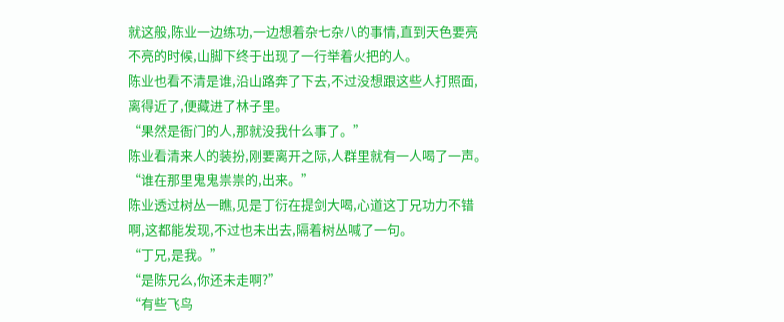就这般,陈业一边练功,一边想着杂七杂八的事情,直到天色要亮不亮的时候,山脚下终于出现了一行举着火把的人。
陈业也看不清是谁,沿山路奔了下去,不过没想跟这些人打照面,离得近了,便藏进了林子里。
“果然是衙门的人,那就没我什么事了。”
陈业看清来人的装扮,刚要离开之际,人群里就有一人喝了一声。
“谁在那里鬼鬼祟祟的,出来。”
陈业透过树丛一瞧,见是丁衍在提剑大喝,心道这丁兄功力不错啊,这都能发现,不过也未出去,隔着树丛喊了一句。
“丁兄,是我。”
“是陈兄么,你还未走啊?”
“有些飞鸟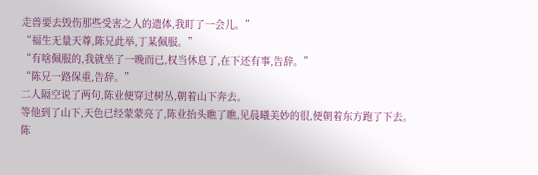走兽要去毁伤那些受害之人的遗体,我盯了一会儿。”
“福生无量天尊,陈兄此举,丁某佩服。”
“有啥佩服的,我就坐了一晚而已,权当休息了,在下还有事,告辞。”
“陈兄一路保重,告辞。”
二人隔空说了两句,陈业便穿过树丛,朝着山下奔去。
等他到了山下,天色已经蒙蒙亮了,陈业抬头瞧了瞧,见晨曦美妙的很,便朝着东方跑了下去。
陈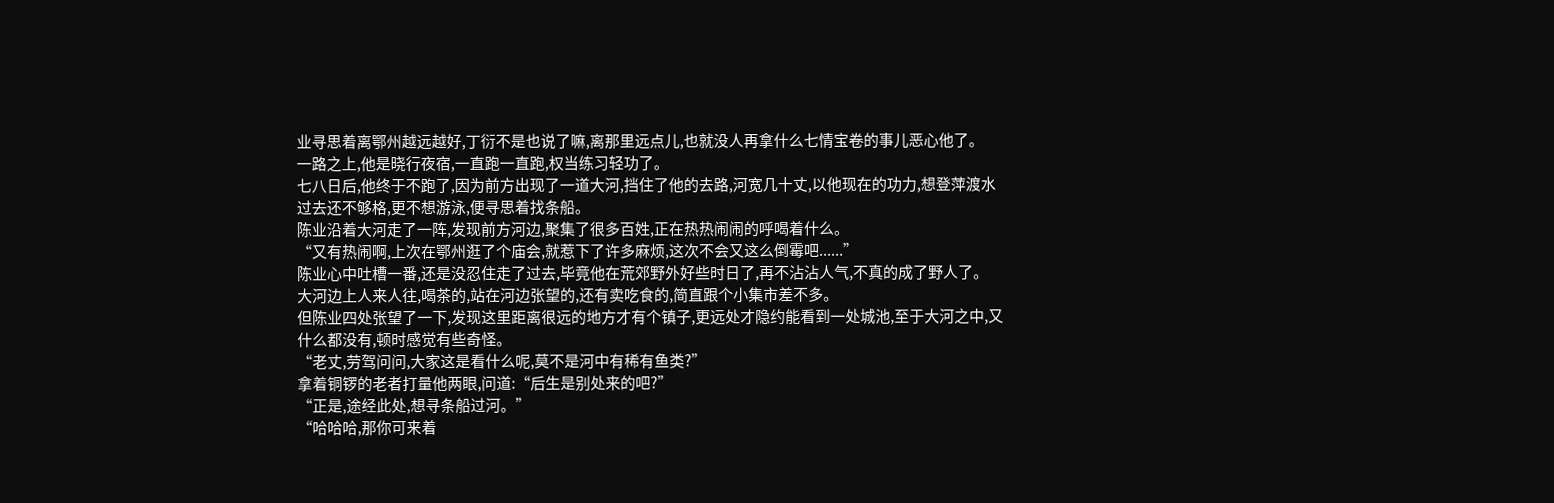业寻思着离鄂州越远越好,丁衍不是也说了嘛,离那里远点儿,也就没人再拿什么七情宝卷的事儿恶心他了。
一路之上,他是晓行夜宿,一直跑一直跑,权当练习轻功了。
七八日后,他终于不跑了,因为前方出现了一道大河,挡住了他的去路,河宽几十丈,以他现在的功力,想登萍渡水过去还不够格,更不想游泳,便寻思着找条船。
陈业沿着大河走了一阵,发现前方河边,聚集了很多百姓,正在热热闹闹的呼喝着什么。
“又有热闹啊,上次在鄂州逛了个庙会,就惹下了许多麻烦,这次不会又这么倒霉吧......”
陈业心中吐槽一番,还是没忍住走了过去,毕竟他在荒郊野外好些时日了,再不沾沾人气,不真的成了野人了。
大河边上人来人往,喝茶的,站在河边张望的,还有卖吃食的,简直跟个小集市差不多。
但陈业四处张望了一下,发现这里距离很远的地方才有个镇子,更远处才隐约能看到一处城池,至于大河之中,又什么都没有,顿时感觉有些奇怪。
“老丈,劳驾问问,大家这是看什么呢,莫不是河中有稀有鱼类?”
拿着铜锣的老者打量他两眼,问道:“后生是别处来的吧?”
“正是,途经此处,想寻条船过河。”
“哈哈哈,那你可来着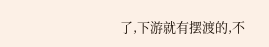了,下游就有摆渡的,不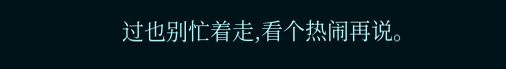过也别忙着走,看个热闹再说。